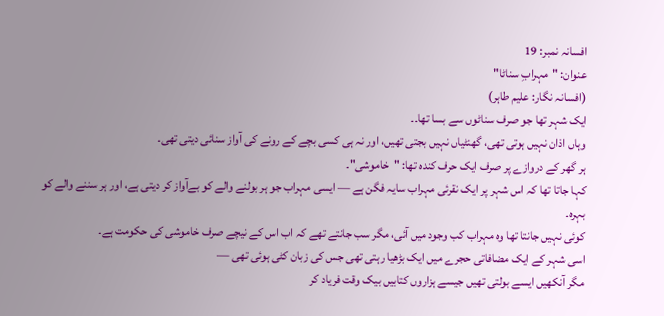افسانہ نمبر: 19
عنوان: "مہرابِ سناٹا"
(افسانہ نگار: علیم طاہر)
ایک شہر تھا جو صرف سناٹوں سے بسا تھا۔۔
وہاں اذان نہیں ہوتی تھی، گھنٹیاں نہیں بجتی تھیں، اور نہ ہی کسی بچے کے رونے کی آواز سنائی دیتی تھی۔
ہر گھر کے دروازے پر صرف ایک حرف کندہ تھا: "خاموشی"۔
کہا جاتا تھا کہ اس شہر پر ایک نقرئی مہراب سایہ فگن ہے — ایسی مہراب جو ہر بولنے والے کو بےآواز کر دیتی ہے، اور ہر سننے والے کو بہرہ۔
کوئی نہیں جانتا تھا وہ مہراب کب وجود میں آئی، مگر سب جانتے تھے کہ اب اس کے نیچے صرف خاموشی کی حکومت ہے۔
اسی شہر کے ایک مضافاتی حجرے میں ایک بڑھیا رہتی تھی جس کی زبان کٹی ہوئی تھی —
مگر آنکھیں ایسے بولتی تھیں جیسے ہزاروں کتابیں بیک وقت فریاد کر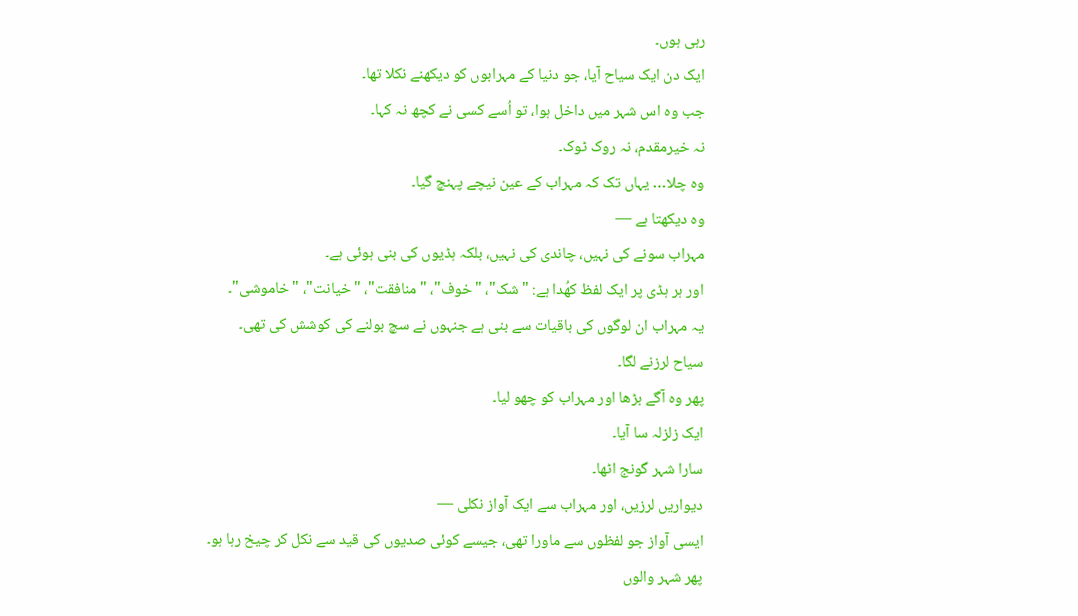رہی ہوں۔
ایک دن ایک سیاح آیا، جو دنیا کے مہرابوں کو دیکھنے نکلا تھا۔
جب وہ اس شہر میں داخل ہوا، تو اُسے کسی نے کچھ نہ کہا۔
نہ خیرمقدم، نہ روک ٹوک۔
وہ چلا… یہاں تک کہ مہراب کے عین نیچے پہنچ گیا۔
وہ دیکھتا ہے —
مہراب سونے کی نہیں، چاندی کی نہیں، بلکہ ہڈیوں کی بنی ہوئی ہے۔
اور ہر ہڈی پر ایک لفظ کھُدا ہے: "شک"، "خوف"، "منافقت"، "خیانت"، "خاموشی"۔
یہ مہراب ان لوگوں کی باقیات سے بنی ہے جنہوں نے سچ بولنے کی کوشش کی تھی۔
سیاح لرزنے لگا۔
پھر وہ آگے بڑھا اور مہراب کو چھو لیا۔
ایک زلزلہ سا آیا۔
سارا شہر گونج اٹھا۔
دیواریں لرزیں، اور مہراب سے ایک آواز نکلی —
ایسی آواز جو لفظوں سے ماورا تھی، جیسے کوئی صدیوں کی قید سے نکل کر چیخ رہا ہو۔
پھر شہر والوں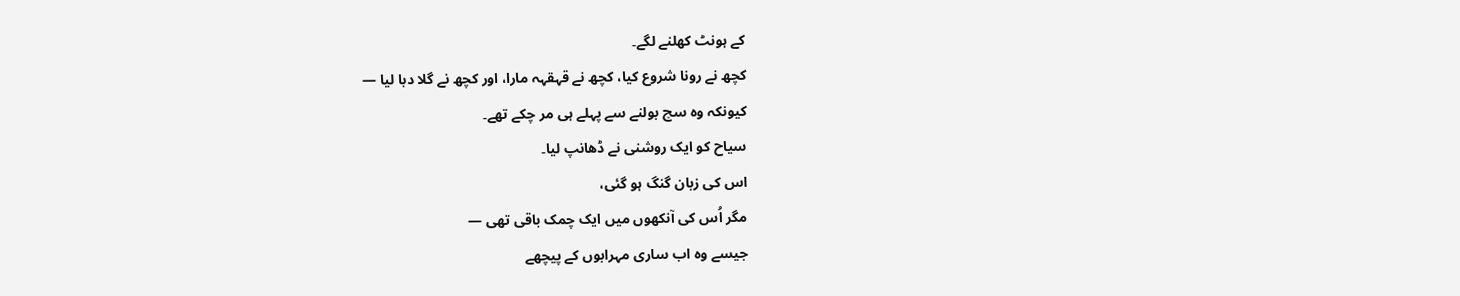کے ہونٹ کھلنے لگے۔
کچھ نے رونا شروع کیا، کچھ نے قہقہہ مارا، اور کچھ نے گلا دبا لیا —
کیونکہ وہ سچ بولنے سے پہلے ہی مر چکے تھے۔
سیاح کو ایک روشنی نے ڈھانپ لیا۔
اس کی زبان گنگ ہو گئی،
مگر اُس کی آنکھوں میں ایک چمک باقی تھی —
جیسے وہ اب ساری مہرابوں کے پیچھے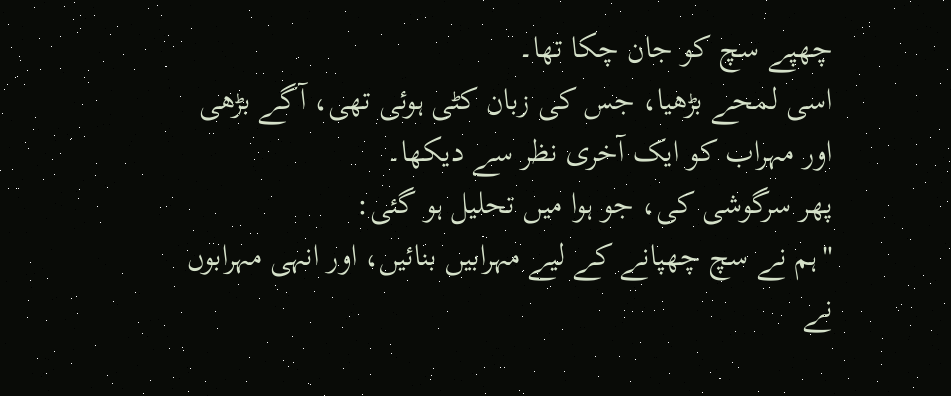چھپے سچ کو جان چکا تھا۔
اسی لمحے بڑھیا، جس کی زبان کٹی ہوئی تھی، آگے بڑھی اور مہراب کو ایک آخری نظر سے دیکھا۔
پھر سرگوشی کی، جو ہوا میں تحلیل ہو گئی:
"ہم نے سچ چھپانے کے لیے مہرابیں بنائیں، اور انہی مہرابوں نے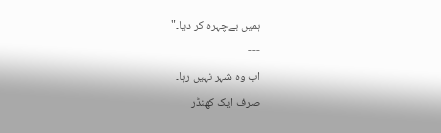ہمیں بےچہرہ کر دیا۔"
---
اب وہ شہر نہیں رہا۔
صرف ایک کھنڈر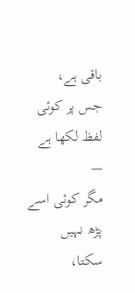باقی ہے،
جس پر کوئی لفظ لکھا ہے —
مگر کوئی اسے پڑھ نہیں سکتا،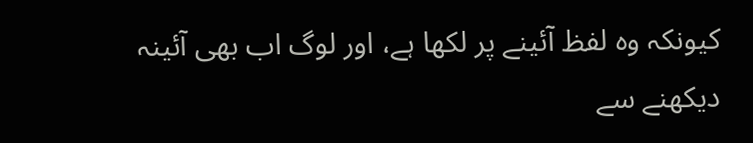کیونکہ وہ لفظ آئینے پر لکھا ہے، اور لوگ اب بھی آئینہ دیکھنے سے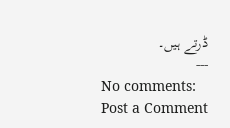ڈرتے ہیں۔
---
No comments:
Post a Comment